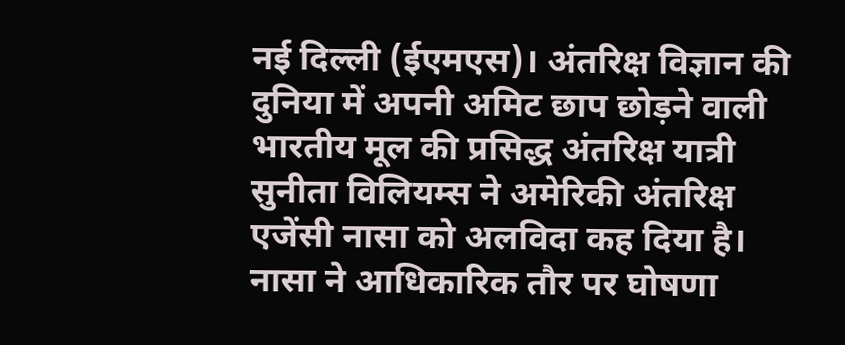नई दिल्ली (ईएमएस)। अंतरिक्ष विज्ञान की दुनिया में अपनी अमिट छाप छोड़ने वाली भारतीय मूल की प्रसिद्ध अंतरिक्ष यात्री सुनीता विलियम्स ने अमेरिकी अंतरिक्ष एजेंसी नासा को अलविदा कह दिया है। नासा ने आधिकारिक तौर पर घोषणा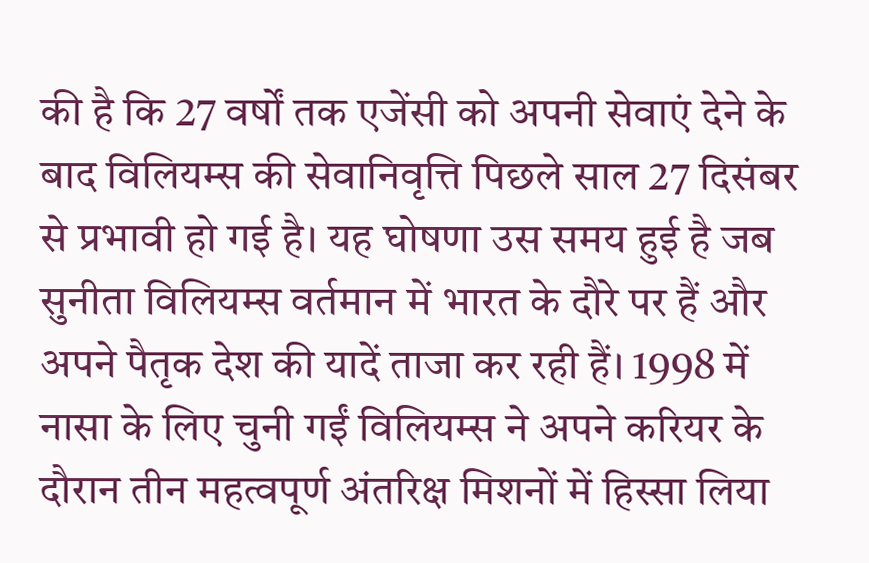की है कि 27 वर्षों तक एजेंसी को अपनी सेवाएं देने के बाद विलियम्स की सेवानिवृत्ति पिछले साल 27 दिसंबर से प्रभावी हो गई है। यह घोषणा उस समय हुई है जब सुनीता विलियम्स वर्तमान में भारत के दौरे पर हैं और अपने पैतृक देश की यादें ताजा कर रही हैं। 1998 में नासा के लिए चुनी गईं विलियम्स ने अपने करियर के दौरान तीन महत्वपूर्ण अंतरिक्ष मिशनों में हिस्सा लिया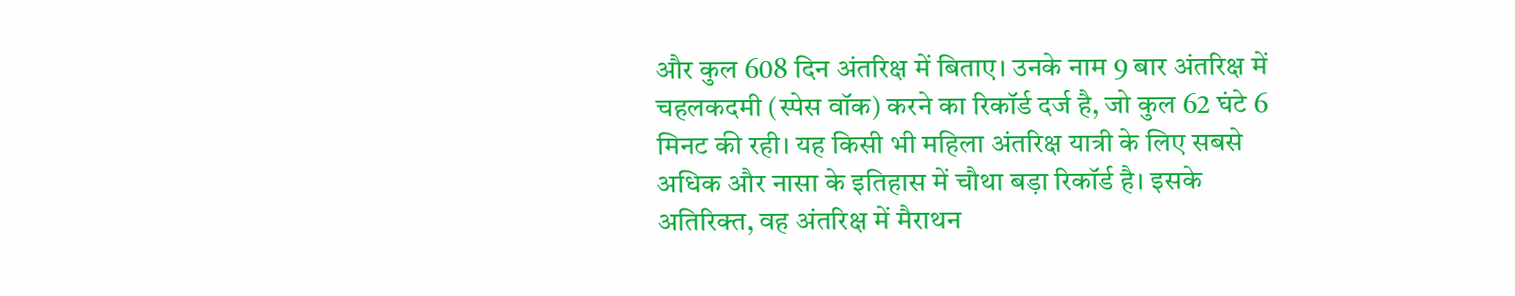और कुल 608 दिन अंतरिक्ष में बिताए। उनके नाम 9 बार अंतरिक्ष में चहलकदमी (स्पेस वॉक) करने का रिकॉर्ड दर्ज है, जो कुल 62 घंटे 6 मिनट की रही। यह किसी भी महिला अंतरिक्ष यात्री के लिए सबसे अधिक और नासा के इतिहास में चौथा बड़ा रिकॉर्ड है। इसके अतिरिक्त, वह अंतरिक्ष में मैराथन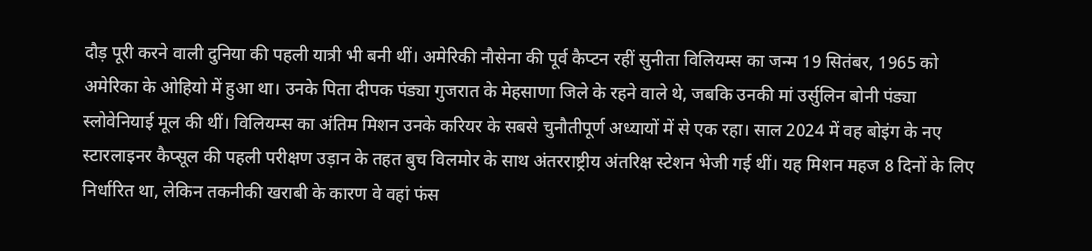दौड़ पूरी करने वाली दुनिया की पहली यात्री भी बनी थीं। अमेरिकी नौसेना की पूर्व कैप्टन रहीं सुनीता विलियम्स का जन्म 19 सितंबर, 1965 को अमेरिका के ओहियो में हुआ था। उनके पिता दीपक पंड्या गुजरात के मेहसाणा जिले के रहने वाले थे, जबकि उनकी मां उर्सुलिन बोनी पंड्या स्लोवेनियाई मूल की थीं। विलियम्स का अंतिम मिशन उनके करियर के सबसे चुनौतीपूर्ण अध्यायों में से एक रहा। साल 2024 में वह बोइंग के नए स्टारलाइनर कैप्सूल की पहली परीक्षण उड़ान के तहत बुच विलमोर के साथ अंतरराष्ट्रीय अंतरिक्ष स्टेशन भेजी गई थीं। यह मिशन महज 8 दिनों के लिए निर्धारित था, लेकिन तकनीकी खराबी के कारण वे वहां फंस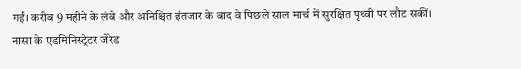गईं। करीब 9 महीने के लंबे और अनिश्चित इंतजार के बाद वे पिछले साल मार्च में सुरक्षित पृथ्वी पर लौट सकीं। नासा के एडमिनिस्ट्रेटर जेरेड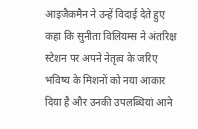आइजैकमैन ने उन्हें विदाई देते हुए कहा कि सुनीता विलियम्स ने अंतरिक्ष स्टेशन पर अपने नेतृत्व के जरिए भविष्य के मिशनों को नया आकार दिया है और उनकी उपलब्धियां आने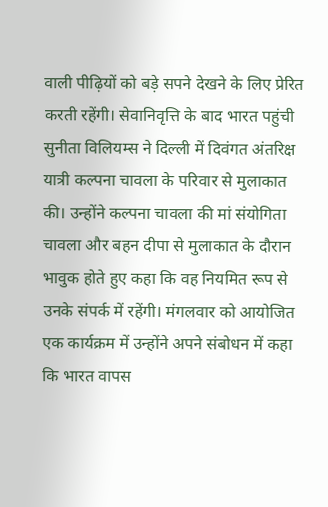वाली पीढ़ियों को बड़े सपने देखने के लिए प्रेरित करती रहेंगी। सेवानिवृत्ति के बाद भारत पहुंची सुनीता विलियम्स ने दिल्ली में दिवंगत अंतरिक्ष यात्री कल्पना चावला के परिवार से मुलाकात की। उन्होंने कल्पना चावला की मां संयोगिता चावला और बहन दीपा से मुलाकात के दौरान भावुक होते हुए कहा कि वह नियमित रूप से उनके संपर्क में रहेंगी। मंगलवार को आयोजित एक कार्यक्रम में उन्होंने अपने संबोधन में कहा कि भारत वापस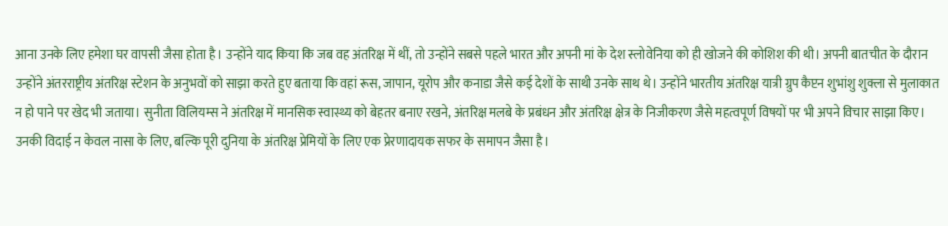आना उनके लिए हमेशा घर वापसी जैसा होता है। उन्होंने याद किया कि जब वह अंतरिक्ष में थीं, तो उन्होंने सबसे पहले भारत और अपनी मां के देश स्लोवेनिया को ही खोजने की कोशिश की थी। अपनी बातचीत के दौरान उन्होंने अंतरराष्ट्रीय अंतरिक्ष स्टेशन के अनुभवों को साझा करते हुए बताया कि वहां रूस, जापान, यूरोप और कनाडा जैसे कई देशों के साथी उनके साथ थे। उन्होंने भारतीय अंतरिक्ष यात्री ग्रुप कैप्टन शुभांशु शुक्ला से मुलाकात न हो पाने पर खेद भी जताया। सुनीता विलियम्स ने अंतरिक्ष में मानसिक स्वास्थ्य को बेहतर बनाए रखने, अंतरिक्ष मलबे के प्रबंधन और अंतरिक्ष क्षेत्र के निजीकरण जैसे महत्वपूर्ण विषयों पर भी अपने विचार साझा किए। उनकी विदाई न केवल नासा के लिए, बल्कि पूरी दुनिया के अंतरिक्ष प्रेमियों के लिए एक प्रेरणादायक सफर के समापन जैसा है।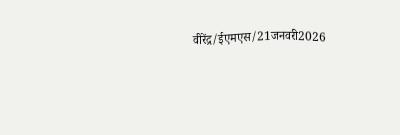वीरेंद्र/ईएमएस/21जनवरी2026